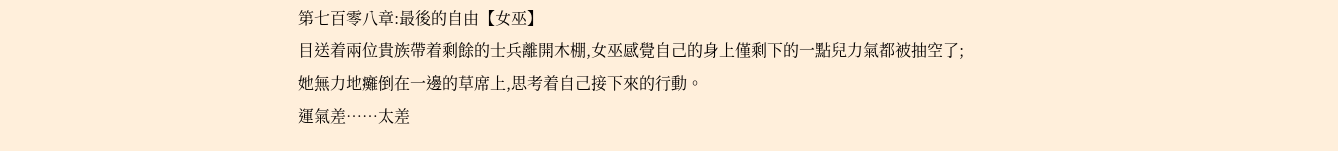第七百零八章:最後的自由【女巫】
目送着兩位貴族帶着剩餘的士兵離開木棚,女巫感覺自己的身上僅剩下的一點兒力氣都被抽空了;
她無力地癱倒在一邊的草席上,思考着自己接下來的行動。
運氣差……太差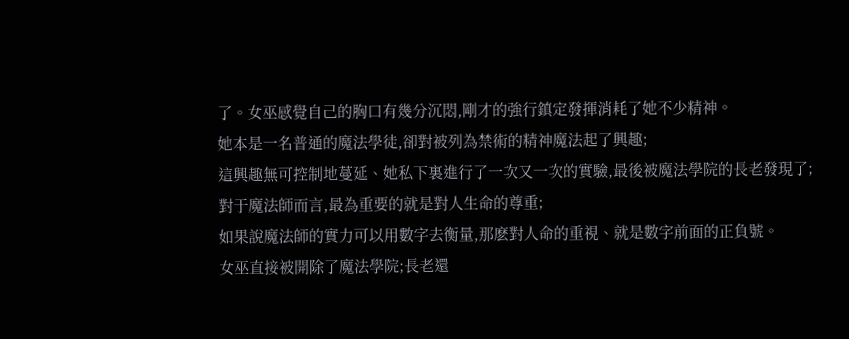了。女巫感覺自己的胸口有幾分沉悶,剛才的強行鎮定發揮消耗了她不少精神。
她本是一名普通的魔法學徒,卻對被列為禁術的精神魔法起了興趣;
這興趣無可控制地蔓延、她私下裏進行了一次又一次的實驗,最後被魔法學院的長老發現了;
對于魔法師而言,最為重要的就是對人生命的尊重;
如果說魔法師的實力可以用數字去衡量,那麽對人命的重視、就是數字前面的正負號。
女巫直接被開除了魔法學院;長老還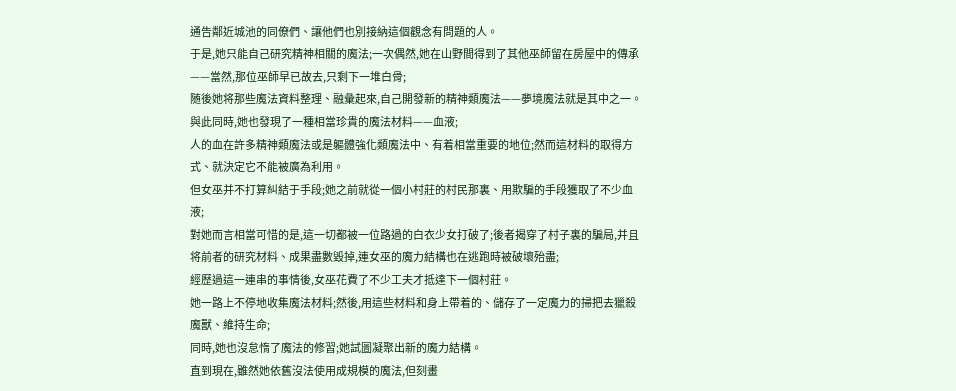通告鄰近城池的同僚們、讓他們也別接納這個觀念有問題的人。
于是,她只能自己研究精神相關的魔法;一次偶然,她在山野間得到了其他巫師留在房屋中的傳承——當然,那位巫師早已故去,只剩下一堆白骨;
随後她将那些魔法資料整理、融彙起來,自己開發新的精神類魔法——夢境魔法就是其中之一。
與此同時,她也發現了一種相當珍貴的魔法材料——血液;
人的血在許多精神類魔法或是軀體強化類魔法中、有着相當重要的地位;然而這材料的取得方式、就決定它不能被廣為利用。
但女巫并不打算糾結于手段;她之前就從一個小村莊的村民那裏、用欺騙的手段獲取了不少血液;
對她而言相當可惜的是,這一切都被一位路過的白衣少女打破了;後者揭穿了村子裏的騙局,并且将前者的研究材料、成果盡數毀掉,連女巫的魔力結構也在逃跑時被破壞殆盡;
經歷過這一連串的事情後,女巫花費了不少工夫才抵達下一個村莊。
她一路上不停地收集魔法材料;然後,用這些材料和身上帶着的、儲存了一定魔力的掃把去獵殺魔獸、維持生命;
同時,她也沒怠惰了魔法的修習;她試圖凝聚出新的魔力結構。
直到現在,雖然她依舊沒法使用成規模的魔法,但刻畫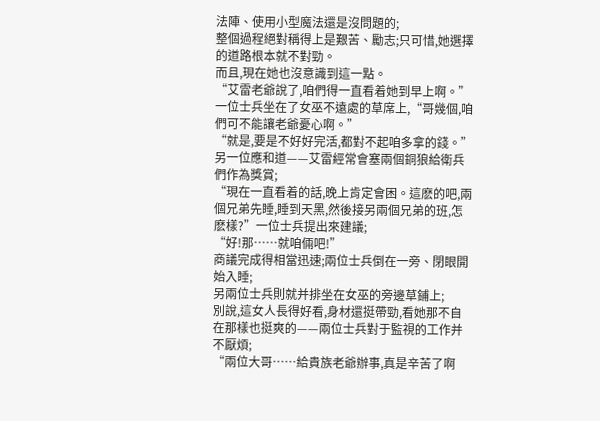法陣、使用小型魔法還是沒問題的;
整個過程絕對稱得上是艱苦、勵志;只可惜,她選擇的道路根本就不對勁。
而且,現在她也沒意識到這一點。
“艾雷老爺說了,咱們得一直看着她到早上啊。”一位士兵坐在了女巫不遠處的草席上,“哥幾個,咱們可不能讓老爺憂心啊。”
“就是,要是不好好完活,都對不起咱多拿的錢。”另一位應和道——艾雷經常會塞兩個銅狼給衛兵們作為獎賞;
“現在一直看着的話,晚上肯定會困。這麽的吧,兩個兄弟先睡,睡到天黑,然後接另兩個兄弟的班,怎麽樣?”一位士兵提出來建議;
“好!那……就咱倆吧!”
商議完成得相當迅速;兩位士兵倒在一旁、閉眼開始入睡;
另兩位士兵則就并排坐在女巫的旁邊草鋪上;
別說,這女人長得好看,身材還挺帶勁,看她那不自在那樣也挺爽的——兩位士兵對于監視的工作并不厭煩;
“兩位大哥……給貴族老爺辦事,真是辛苦了啊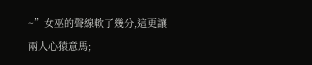~”女巫的聲線軟了幾分,這更讓兩人心猿意馬;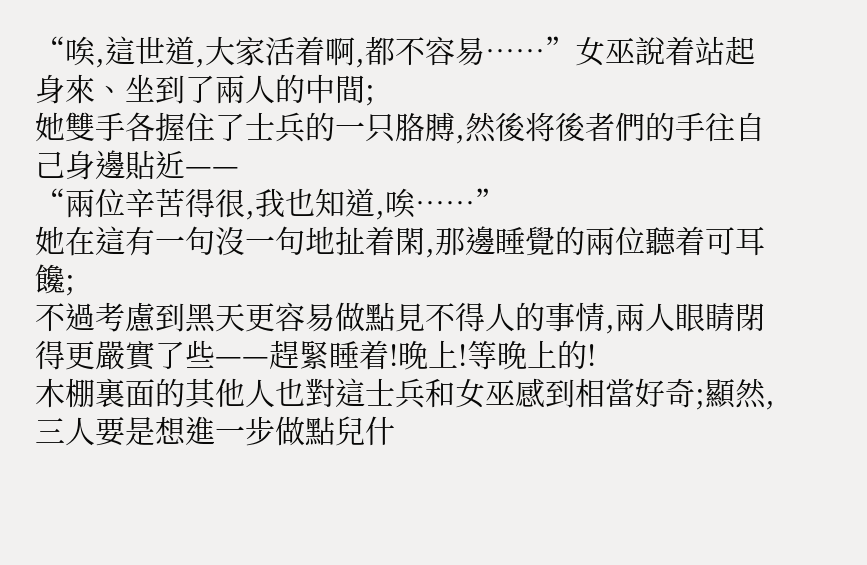“唉,這世道,大家活着啊,都不容易……”女巫說着站起身來、坐到了兩人的中間;
她雙手各握住了士兵的一只胳膊,然後将後者們的手往自己身邊貼近——
“兩位辛苦得很,我也知道,唉……”
她在這有一句沒一句地扯着閑,那邊睡覺的兩位聽着可耳饞;
不過考慮到黑天更容易做點見不得人的事情,兩人眼睛閉得更嚴實了些——趕緊睡着!晚上!等晚上的!
木棚裏面的其他人也對這士兵和女巫感到相當好奇;顯然,三人要是想進一步做點兒什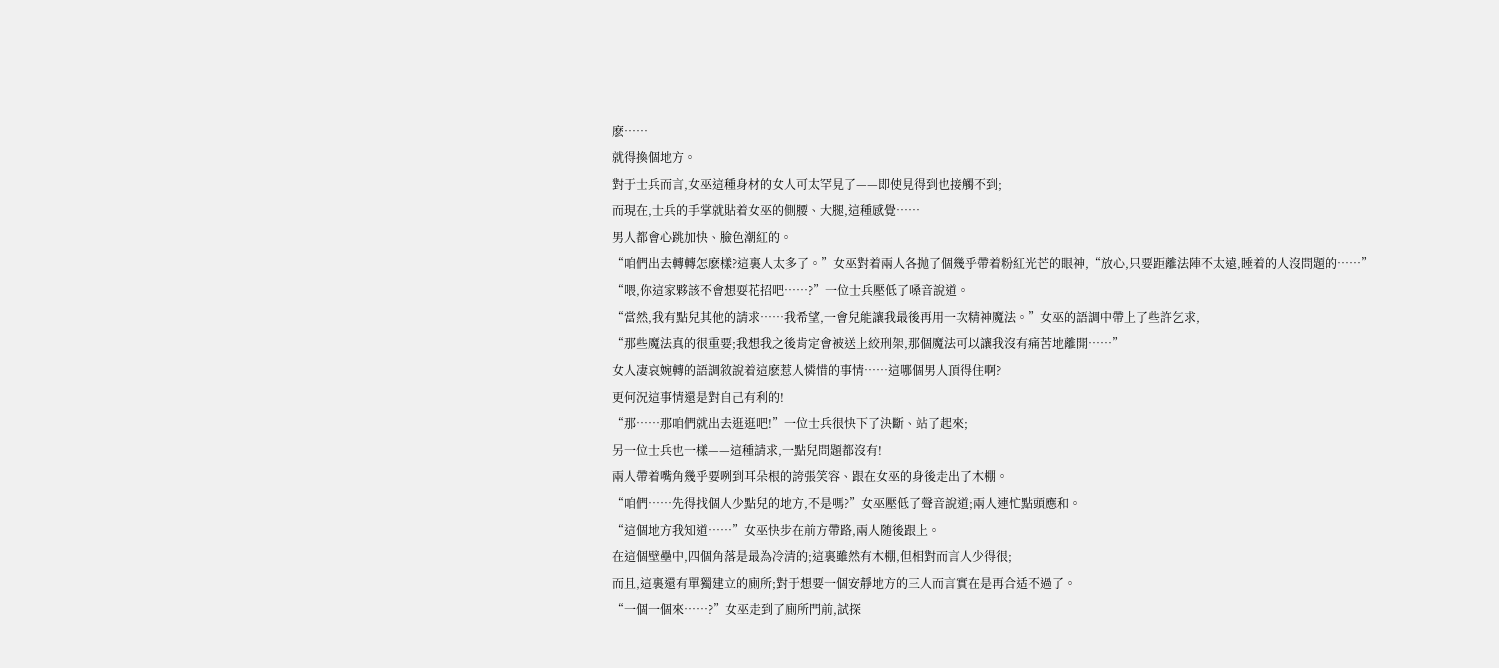麽……
就得換個地方。
對于士兵而言,女巫這種身材的女人可太罕見了——即使見得到也接觸不到;
而現在,士兵的手掌就貼着女巫的側腰、大腿,這種感覺……
男人都會心跳加快、臉色潮紅的。
“咱們出去轉轉怎麽樣?這裏人太多了。”女巫對着兩人各抛了個幾乎帶着粉紅光芒的眼神,“放心,只要距離法陣不太遠,睡着的人沒問題的……”
“喂,你這家夥該不會想耍花招吧……?”一位士兵壓低了嗓音說道。
“當然,我有點兒其他的請求……我希望,一會兒能讓我最後再用一次精神魔法。”女巫的語調中帶上了些許乞求,
“那些魔法真的很重要;我想我之後肯定會被送上絞刑架,那個魔法可以讓我沒有痛苦地離開……”
女人凄哀婉轉的語調敘說着這麽惹人憐惜的事情……這哪個男人頂得住啊?
更何況這事情還是對自己有利的!
“那……那咱們就出去逛逛吧!”一位士兵很快下了決斷、站了起來;
另一位士兵也一樣——這種請求,一點兒問題都沒有!
兩人帶着嘴角幾乎要咧到耳朵根的誇張笑容、跟在女巫的身後走出了木棚。
“咱們……先得找個人少點兒的地方,不是嗎?”女巫壓低了聲音說道;兩人連忙點頭應和。
“這個地方我知道……”女巫快步在前方帶路,兩人随後跟上。
在這個壁壘中,四個角落是最為冷清的;這裏雖然有木棚,但相對而言人少得很;
而且,這裏還有單獨建立的廁所;對于想要一個安靜地方的三人而言實在是再合适不過了。
“一個一個來……?”女巫走到了廁所門前,試探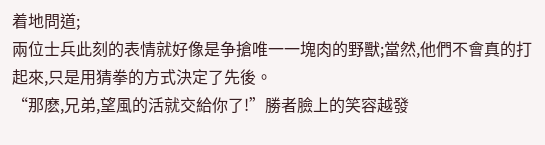着地問道;
兩位士兵此刻的表情就好像是争搶唯一一塊肉的野獸;當然,他們不會真的打起來,只是用猜拳的方式決定了先後。
“那麽,兄弟,望風的活就交給你了!”勝者臉上的笑容越發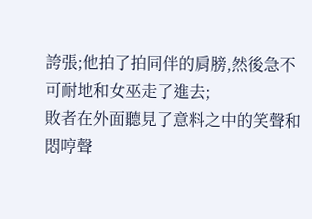誇張;他拍了拍同伴的肩膀,然後急不可耐地和女巫走了進去;
敗者在外面聽見了意料之中的笑聲和悶哼聲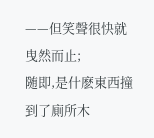——但笑聲很快就曳然而止;
随即,是什麽東西撞到了廁所木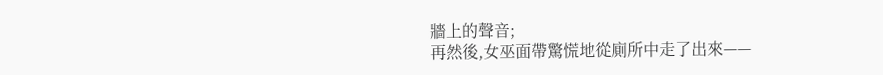牆上的聲音;
再然後,女巫面帶驚慌地從廁所中走了出來——